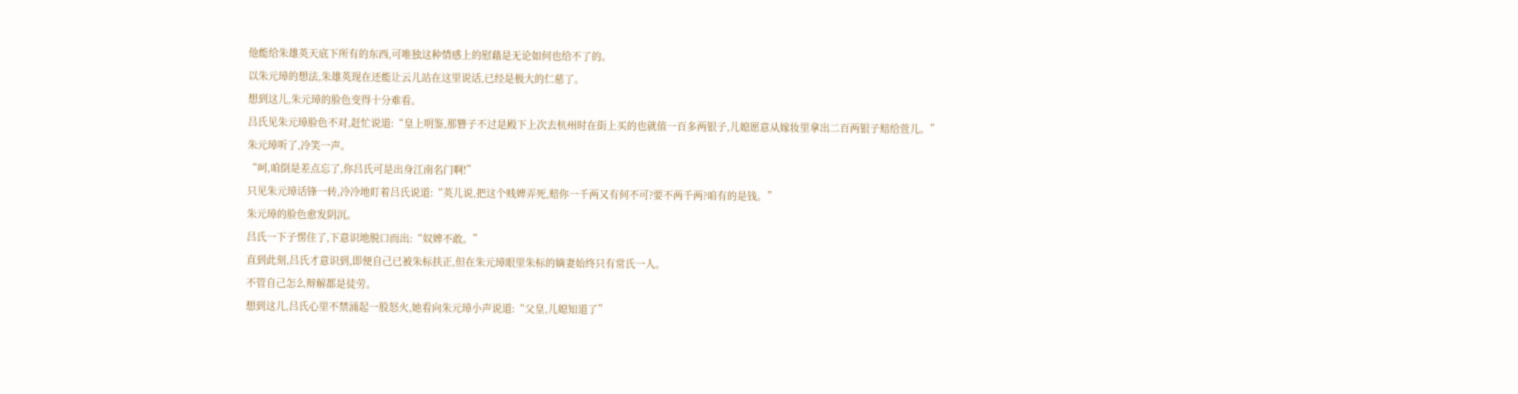他能给朱雄英天底下所有的东西,可唯独这种情感上的慰藉是无论如何也给不了的。
以朱元璋的想法,朱雄英现在还能让云儿站在这里说话,已经是极大的仁慈了。
想到这儿,朱元璋的脸色变得十分难看。
吕氏见朱元璋脸色不对,赶忙说道:“皇上明鉴,那簪子不过是殿下上次去杭州时在街上买的也就值一百多两银子,儿媳愿意从嫁妆里拿出二百两银子赔给萱儿。”
朱元璋听了,冷笑一声。
“呵,咱倒是差点忘了,你吕氏可是出身江南名门啊!”
只见朱元璋话锋一转,冷冷地盯着吕氏说道:“英儿说,把这个贱婢弄死,赔你一千两又有何不可?要不两千两?咱有的是钱。”
朱元璋的脸色愈发阴沉。
吕氏一下子愣住了,下意识地脱口而出:“奴婢不敢。”
直到此刻,吕氏才意识到,即便自己已被朱标扶正,但在朱元璋眼里朱标的嫡妻始终只有常氏一人。
不管自己怎么辩解都是徒劳。
想到这儿,吕氏心里不禁涌起一股怒火,她看向朱元璋小声说道:“父皇,儿媳知道了”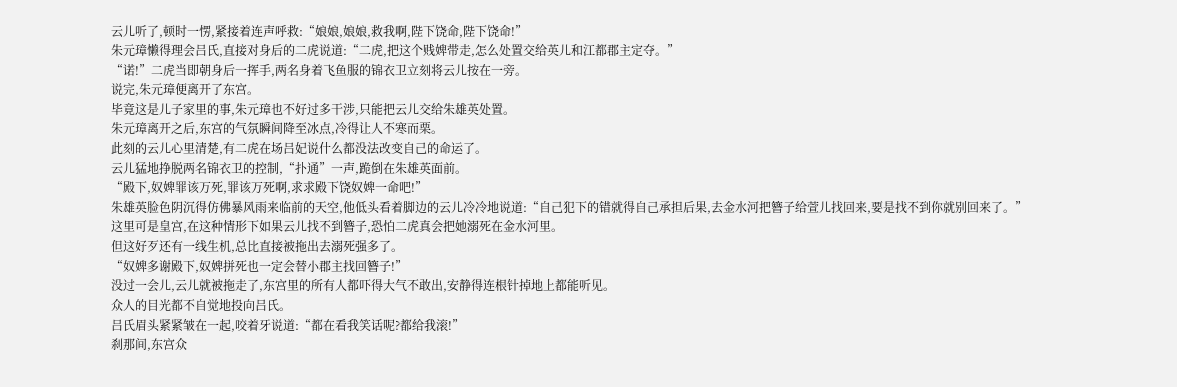云儿听了,顿时一愣,紧接着连声呼救:“娘娘,娘娘,救我啊,陛下饶命,陛下饶命!”
朱元璋懒得理会吕氏,直接对身后的二虎说道:“二虎,把这个贱婢带走,怎么处置交给英儿和江都郡主定夺。”
“诺!”二虎当即朝身后一挥手,两名身着飞鱼服的锦衣卫立刻将云儿按在一旁。
说完,朱元璋便离开了东宫。
毕竟这是儿子家里的事,朱元璋也不好过多干涉,只能把云儿交给朱雄英处置。
朱元璋离开之后,东宫的气氛瞬间降至冰点,冷得让人不寒而栗。
此刻的云儿心里清楚,有二虎在场吕妃说什么都没法改变自己的命运了。
云儿猛地挣脱两名锦衣卫的控制,“扑通”一声,跪倒在朱雄英面前。
“殿下,奴婢罪该万死,罪该万死啊,求求殿下饶奴婢一命吧!”
朱雄英脸色阴沉得仿佛暴风雨来临前的天空,他低头看着脚边的云儿冷冷地说道:“自己犯下的错就得自己承担后果,去金水河把簪子给萱儿找回来,要是找不到你就别回来了。”
这里可是皇宫,在这种情形下如果云儿找不到簪子,恐怕二虎真会把她溺死在金水河里。
但这好歹还有一线生机,总比直接被拖出去溺死强多了。
“奴婢多谢殿下,奴婢拼死也一定会替小郡主找回簪子!”
没过一会儿,云儿就被拖走了,东宫里的所有人都吓得大气不敢出,安静得连根针掉地上都能听见。
众人的目光都不自觉地投向吕氏。
吕氏眉头紧紧皱在一起,咬着牙说道:“都在看我笑话呢?都给我滚!”
刹那间,东宫众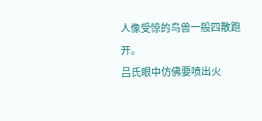人像受惊的鸟兽一般四散跑开。
吕氏眼中仿佛要喷出火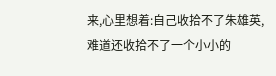来,心里想着:自己收拾不了朱雄英,难道还收拾不了一个小小的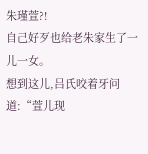朱瑾萱?!
自己好歹也给老朱家生了一儿一女。
想到这儿,吕氏咬着牙问道:“萱儿现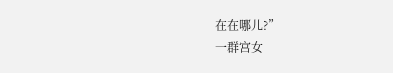在在哪儿?”
一群宫女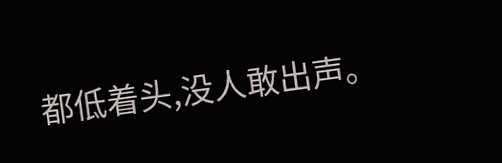都低着头,没人敢出声。